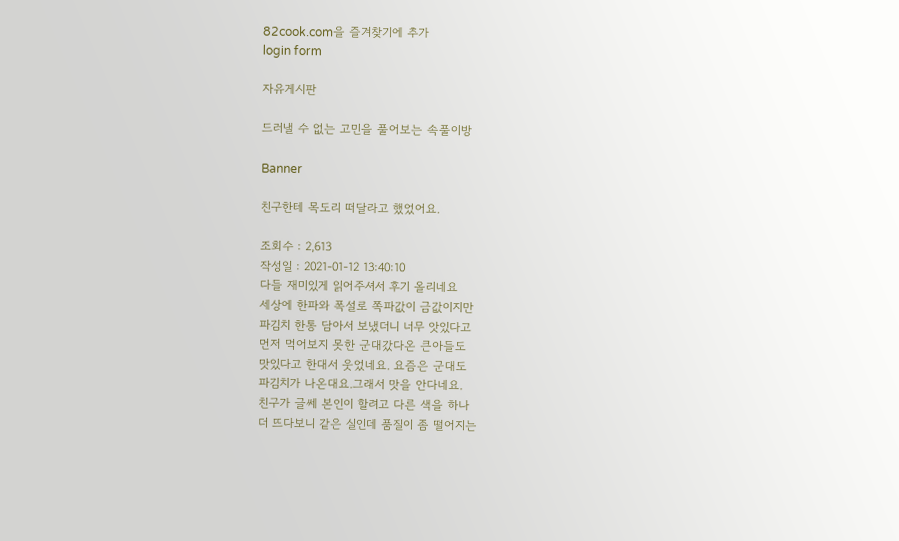82cook.com을 즐겨찾기에 추가
login form

자유게시판

드러낼 수 없는 고민을 풀어보는 속풀이방

Banner

친구한테 목도리 떠달라고 했었어요.

조회수 : 2,613
작성일 : 2021-01-12 13:40:10
다들 재미있게 읽어주셔서 후기 올리네요
세상에 한파와 폭설로 쪽파값이 금값이지만
파김치 한통 담아서 보냈더니 너무 앗있다고
먼저 먹어보지 못한 군대갔다온 큰아들도
맛있다고 한대서 웃었네요. 요즘은 군대도
파김치가 나온대요.그래서 맛을 안다네요.
친구가 글쎄 본인이 할려고 다른 색을 하나
더 뜨다보니 같은 실인데 품질이 좀 떨어지는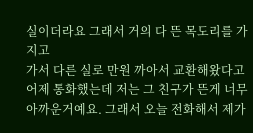실이더라요 그래서 거의 다 뜬 목도리를 가지고
가서 다른 실로 만원 까아서 교환해왔다고
어제 통화했는데 저는 그 친구가 뜬게 너무
아까운거예요. 그래서 오늘 전화해서 제가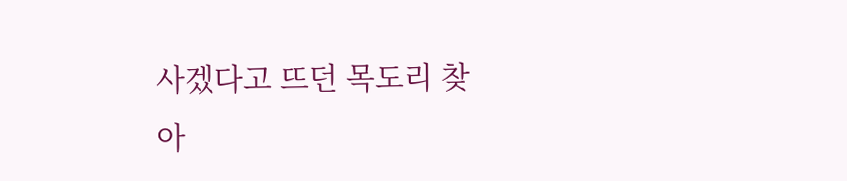사겠다고 뜨던 목도리 찾아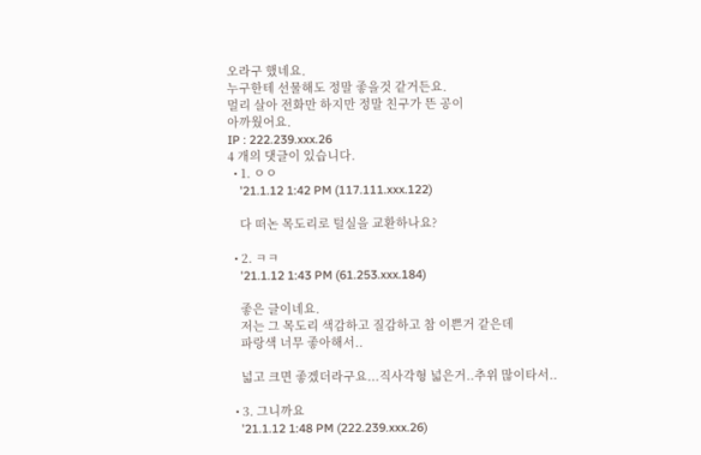오라구 했네요.
누구한테 선물해도 정말 좋을것 같거든요.
멀리 살아 전화만 하지만 정말 친구가 뜬 공이
아까웠어요.
IP : 222.239.xxx.26
4 개의 댓글이 있습니다.
  • 1. ㅇㅇ
    '21.1.12 1:42 PM (117.111.xxx.122)

    다 떠논 목도리로 털실을 교환하나요?

  • 2. ㅋㅋ
    '21.1.12 1:43 PM (61.253.xxx.184)

    좋은 글이네요.
    저는 그 목도리 색감하고 질감하고 참 이쁜거 같은데
    파랑색 너무 좋아해서..

    넓고 크면 좋겠더라구요...직사각형 넓은거..추위 많이타서..

  • 3. 그니까요
    '21.1.12 1:48 PM (222.239.xxx.26)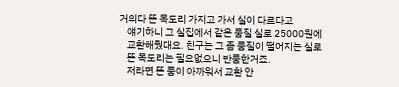거의다 뜬 목도리 가지고 가서 실이 다르다고
    얘기하니 그 실집에서 같은 품질 실로 25000원에
    교환해줬대요. 친구는 그 좀 품질이 떨어지는 실로
    뜬 목도리는 필요없으니 반품한거죠.
    저라면 뜬 품이 아까워서 교환 안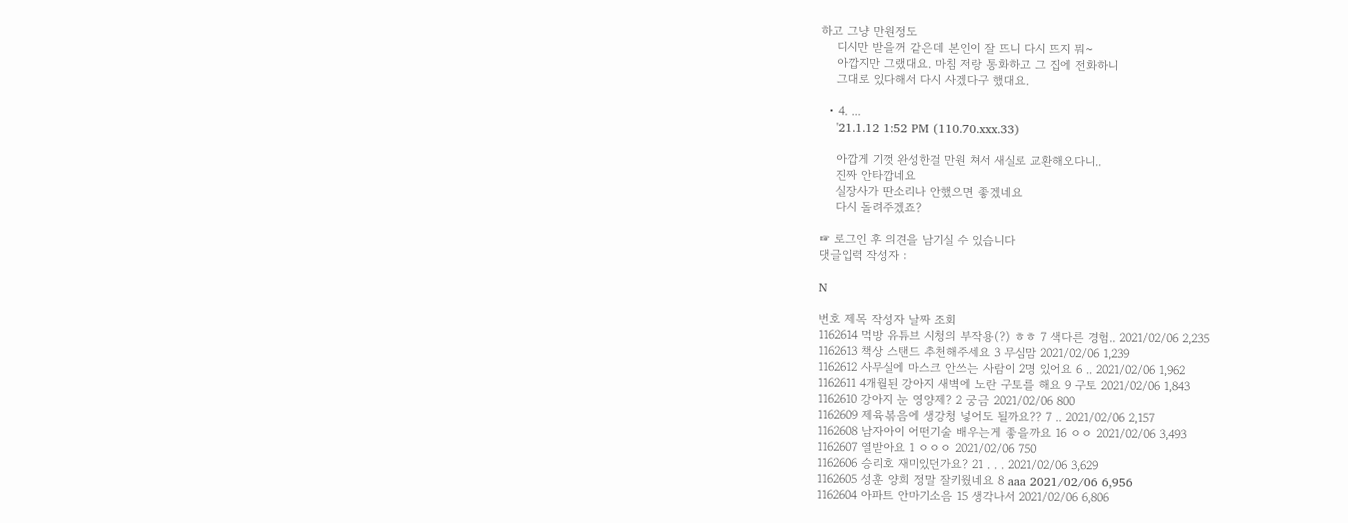하고 그냥 만원정도
    디시만 받을꺼 같은데 본인이 잘 뜨니 다시 뜨지 뭐~
    아깝지만 그랬대요. 마침 저랑 통화하고 그 집에 전화하니
    그대로 있다해서 다시 사겠다구 했대요.

  • 4. ...
    '21.1.12 1:52 PM (110.70.xxx.33)

    아깝게 기껏 완성한걸 만원 쳐서 새실로 교환해오다니..
    진짜 안타깝네요
    실장사가 딴소리나 안했으면 좋겠네요
    다시 돌려주겠죠?

☞ 로그인 후 의견을 남기실 수 있습니다
댓글입력 작성자 :

N

번호 제목 작성자 날짜 조회
1162614 먹방 유튜브 시청의 부작용(?) ㅎㅎ 7 색다른 경험.. 2021/02/06 2,235
1162613 책상 스탠드 추천해주세요 3 무심맘 2021/02/06 1,239
1162612 사무실에 마스크 안쓰는 사람이 2명 있어요 6 .. 2021/02/06 1,962
1162611 4개월된 강아지 새벽에 노란 구토를 해요 9 구토 2021/02/06 1,843
1162610 강아지 눈 영양제? 2 궁금 2021/02/06 800
1162609 제육볶음에 생강청 넣어도 될까요?? 7 .. 2021/02/06 2,157
1162608 남자아이 어떤기술 배우는게 좋을까요 16 ㅇㅇ 2021/02/06 3,493
1162607 열받아요 1 ㅇㅇㅇ 2021/02/06 750
1162606 승리호 재미있던가요? 21 . . . 2021/02/06 3,629
1162605 성훈 양희 정말 잘키웠네요 8 aaa 2021/02/06 6,956
1162604 아파트 안마기소음 15 생각나서 2021/02/06 6,806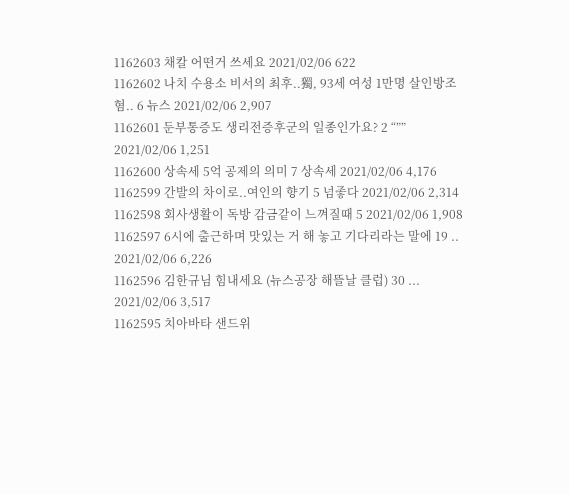1162603 채칼 어떤거 쓰세요 2021/02/06 622
1162602 나치 수용소 비서의 최후..獨, 93세 여성 1만명 살인방조 혐.. 6 뉴스 2021/02/06 2,907
1162601 둔부통증도 생리전증후군의 일종인가요? 2 “”” 2021/02/06 1,251
1162600 상속세 5억 공제의 의미 7 상속세 2021/02/06 4,176
1162599 간발의 차이로..여인의 향기 5 넘좋다 2021/02/06 2,314
1162598 회사생활이 독방 감금같이 느껴질때 5 2021/02/06 1,908
1162597 6시에 출근하며 맛있는 거 해 놓고 기다리라는 말에 19 .. 2021/02/06 6,226
1162596 김한규님 힘내세요 (뉴스공장 해뜰날 클럽) 30 ... 2021/02/06 3,517
1162595 치아바타 샌드위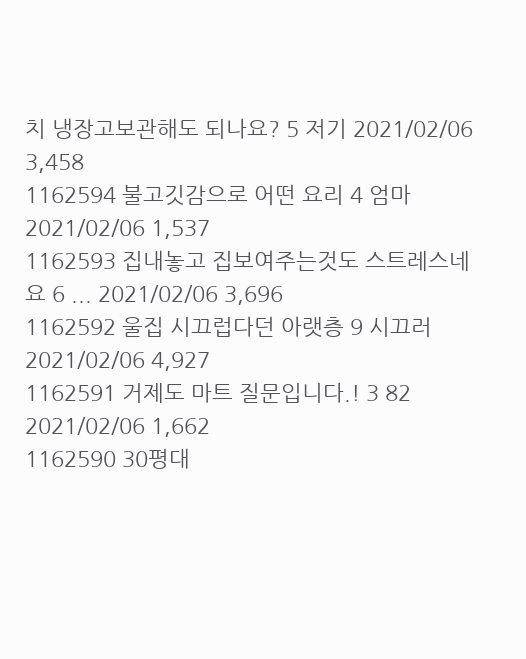치 냉장고보관해도 되나요? 5 저기 2021/02/06 3,458
1162594 불고깃감으로 어떤 요리 4 엄마 2021/02/06 1,537
1162593 집내놓고 집보여주는것도 스트레스네요 6 ... 2021/02/06 3,696
1162592 울집 시끄럽다던 아랫층 9 시끄러 2021/02/06 4,927
1162591 거제도 마트 질문입니다.! 3 82 2021/02/06 1,662
1162590 30평대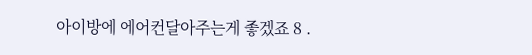아이방에 에어컨달아주는게 좋겠죠 8 .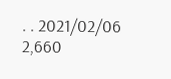. . 2021/02/06 2,660